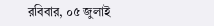রবিবার, ০৫ জুলাই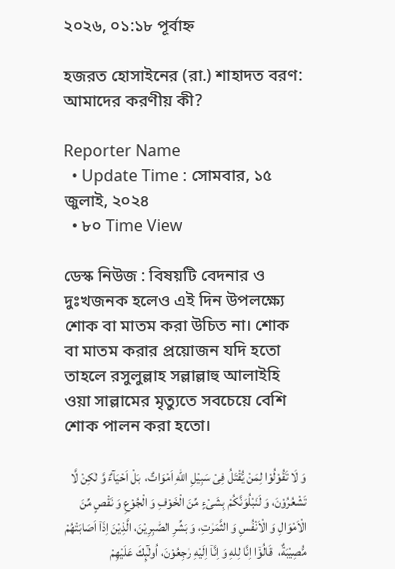২০২৬, ০১:১৮ পূর্বাহ্ন

হজরত হোসাইনের (রা.) শাহাদত বরণ: আমাদের করণীয় কী?

Reporter Name
  • Update Time : সোমবার, ১৫ জুলাই, ২০২৪
  • ৮০ Time View

ডেস্ক নিউজ : বিষয়টি বেদনার ও দুঃখজনক হলেও এই দিন উপলক্ষ্যে শোক বা মাতম করা উচিত না। শোক বা মাতম করার প্রয়োজন যদি হতো তাহলে রসুলুল্লাহ সল্লাল্লাহু আলাইহি ওয়া সাল্লামের মৃত্যুতে সবচেয়ে বেশি শোক পালন করা হতো।

وَ لَا تَقُوْلُوْا لِمَنْ یُّقْتَلُ فِیْ سَبِیْلِ اللهِ اَمْوَاتٌ،  بَلْ اَحْیَآءٌ وَّ لٰكِنْ لَّا تَشْعُرُوْنَ، وَ لَنَبْلُوَنَّكُمْ بِشَیْءٍ مِّنَ الْخَوْفِ وَ الْجُوْعِ وَ نَقْصٍ مِّنَ الْاَمْوَالِ وَ الْاَنْفُسِ وَ الثَّمَرٰتِ، وَ بَشِّرِ الصّٰبِرِیْنَ، الَّذِیْنَ اِذَاۤ اَصَابَتْهُمْ مُّصِیْبَةٌ،  قَالُوْۤا اِنَّا لِلهِ وَ اِنَّاۤ اِلَیْهِ رٰجِعُوْنَ، اُولٰٓىِٕكَ عَلَیْهِمْ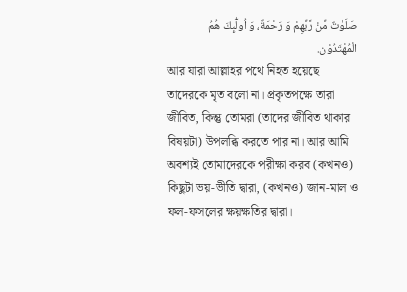صَلَوٰتٌ مِّنْ رَّبِّهِمْ وَ رَحْمَةٌ، وَ اُولٰٓىِٕكَ هُمُ الْمُهْتَدُوْن.
আর যারা আল্লাহর পথে নিহত হয়েছে তাদেরকে মৃত বলো না। প্রকৃতপক্ষে তারা জীবিত, কিন্তু তোমরা (তাদের জীবিত থাকার বিষয়টা) উপলব্ধি করতে পার না। আর আমি অবশ্যই তোমাদেরকে পরীক্ষা করব (কখনও) কিছুটা ভয়-ভীতি দ্বারা, (কখনও) জান-মাল ও ফল-ফসলের ক্ষয়ক্ষতির দ্বারা।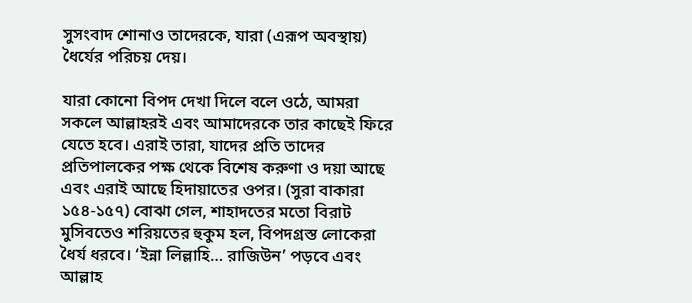সুসংবাদ শোনাও তাদেরকে, যারা (এরূপ অবস্থায়) ধৈর্যের পরিচয় দেয়।

যারা কোনো বিপদ দেখা দিলে বলে ওঠে, আমরা সকলে আল্লাহরই এবং আমাদেরকে তার কাছেই ফিরে যেতে হবে। এরাই তারা, যাদের প্রতি তাদের প্রতিপালকের পক্ষ থেকে বিশেষ করুণা ও দয়া আছে এবং এরাই আছে হিদায়াতের ওপর। (সুরা বাকারা ১৫৪-১৫৭) বোঝা গেল, শাহাদতের মতো বিরাট মুসিবতেও শরিয়তের হুকুম হল, বিপদগ্রস্ত লোকেরা ধৈর্য ধরবে। ‘ইন্না লিল্লাহি… রাজিউন’ পড়বে এবং আল্লাহ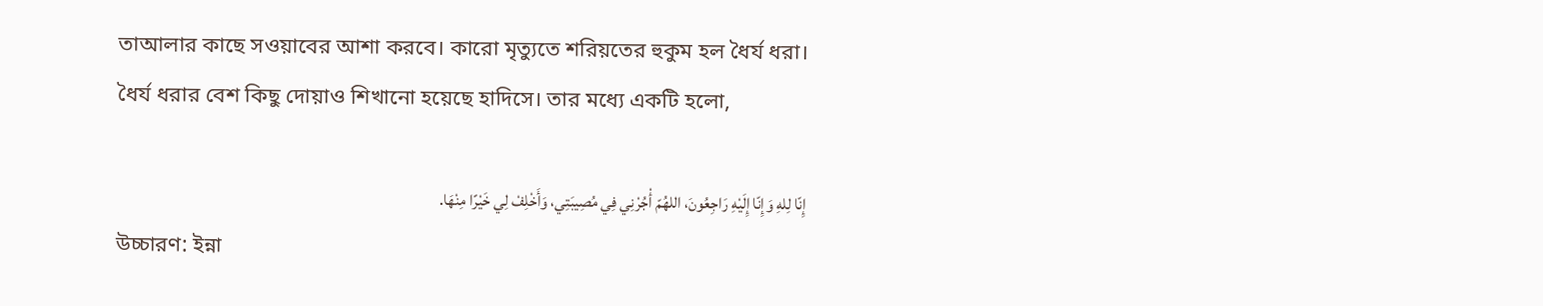তাআলার কাছে সওয়াবের আশা করবে। কারো মৃত্যুতে শরিয়তের হুকুম হল ধৈর্য ধরা। ধৈর্য ধরার বেশ কিছু দোয়াও শিখানো হয়েছে হাদিসে। তার মধ্যে একটি হলো,

إِنّا لِلهِ وَإِنّا إِلَيْهِ رَاجِعُونَ، اللهُمّ أْجُرْنِي فِي مُصِيبَتِي، وَأَخْلِفْ لِي خَيْرًا مِنْهَا.
উচ্চারণ: ইন্না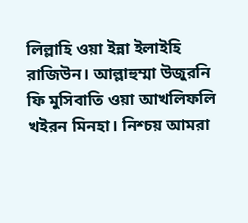লিল্লাহি ওয়া ইন্না ইলাইহি রাজিউন। আল্লাহুম্মা উজুরনি ফি মুসিবাতি ওয়া আখলিফলি খইরন মিনহা। নিশ্চয় আমরা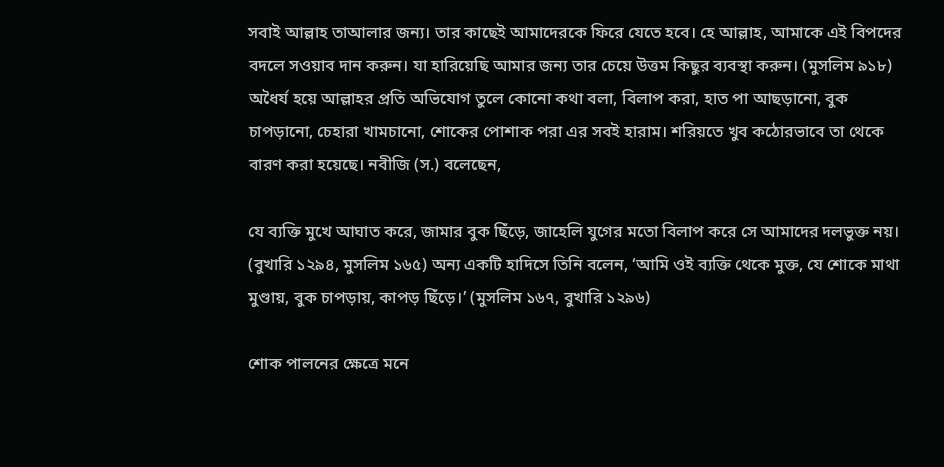সবাই আল্লাহ তাআলার জন্য। তার কাছেই আমাদেরকে ফিরে যেতে হবে। হে আল্লাহ, আমাকে এই বিপদের বদলে সওয়াব দান করুন। যা হারিয়েছি আমার জন্য তার চেয়ে উত্তম কিছুর ব্যবস্থা করুন। (মুসলিম ৯১৮) অধৈর্য হয়ে আল্লাহর প্রতি অভিযোগ তুলে কোনো কথা বলা, বিলাপ করা, হাত পা আছড়ানো, বুক চাপড়ানো, চেহারা খামচানো, শোকের পোশাক পরা এর সবই হারাম। শরিয়তে খুব কঠোরভাবে তা থেকে বারণ করা হয়েছে। নবীজি (স.) বলেছেন,

যে ব্যক্তি মুখে আঘাত করে, জামার বুক ছিঁড়ে, জাহেলি যুগের মতো বিলাপ করে সে আমাদের দলভুক্ত নয়। (বুখারি ১২৯৪, মুসলিম ১৬৫) অন্য একটি হাদিসে তিনি বলেন, ‘আমি ওই ব্যক্তি থেকে মুক্ত, যে শোকে মাথা মুণ্ডায়, বুক চাপড়ায়, কাপড় ছিঁড়ে।’ (মুসলিম ১৬৭, বুখারি ১২৯৬)

শোক পালনের ক্ষেত্রে মনে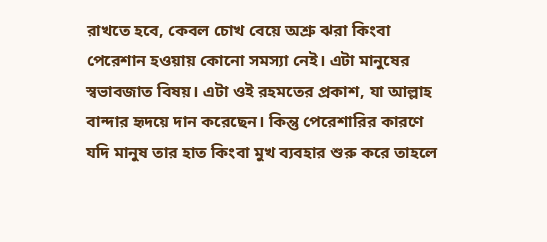রাখতে হবে, কেবল চোখ বেয়ে অশ্রু ঝরা কিংবা পেরেশান হওয়ায় কোনো সমস্যা নেই। এটা মানুষের স্বভাবজাত বিষয়। এটা ওই রহমতের প্রকাশ, যা আল্লাহ বান্দার হৃদয়ে দান করেছেন। কিন্তু পেরেশারির কারণে যদি মানুষ তার হাত কিংবা মুখ ব্যবহার শুরু করে তাহলে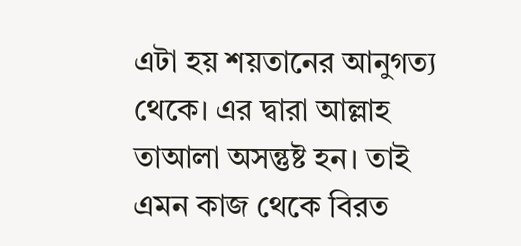এটা হয় শয়তানের আনুগত্য থেকে। এর দ্বারা আল্লাহ তাআলা অসন্তুষ্ট হন। তাই এমন কাজ থেকে বিরত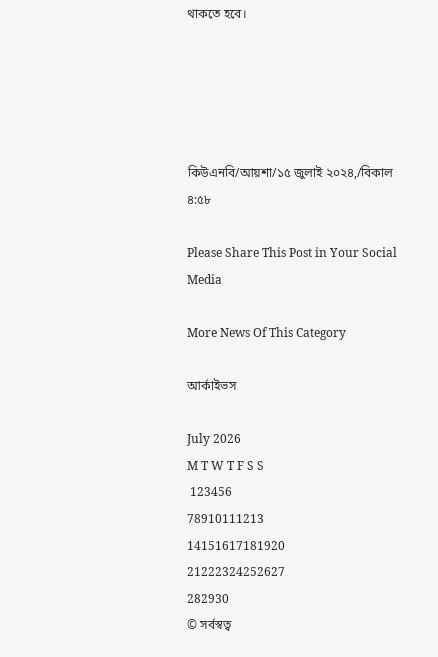থাকতে হবে।





কিউএনবি/আয়শা/১৫ জুলাই ২০২৪,/বিকাল ৪:৫৮

Please Share This Post in Your Social Media

More News Of This Category

আর্কাইভস

July 2026
M T W T F S S
 123456
78910111213
14151617181920
21222324252627
282930
© সর্বস্বত্ব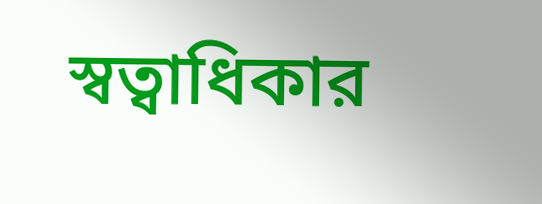স্বত্বাধিকার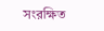সংরক্ষিত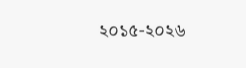২০১৫-২০২৬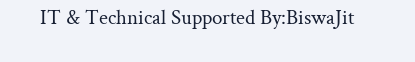IT & Technical Supported By:BiswaJit